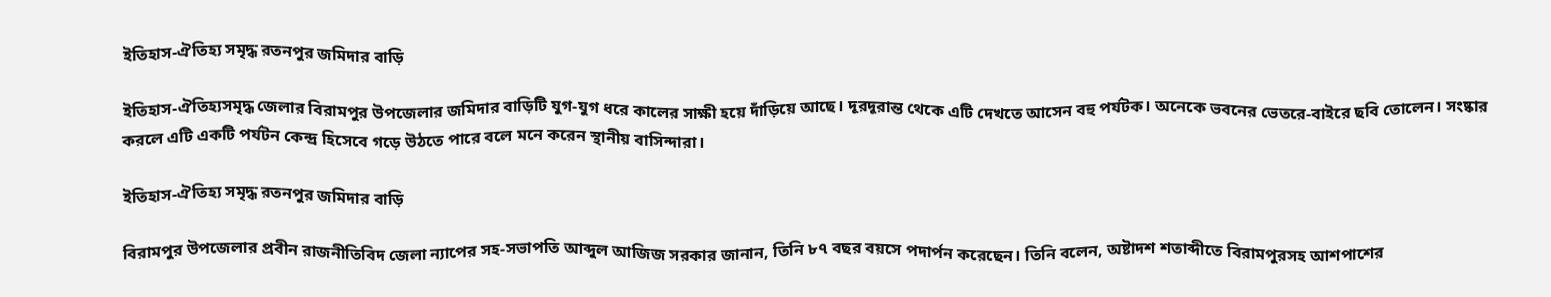ইতিহাস-ঐতিহ্য সমৃদ্ধ রতনপুর জমিদার বাড়ি

ইতিহাস-ঐতিহ্যসমৃদ্ধ জেলার বিরামপুর উপজেলার জমিদার বাড়িটি যুগ-যুগ ধরে কালের সাক্ষী হয়ে দাঁড়িয়ে আছে। দূরদূরান্ত থেকে এটি দেখতে আসেন বহু পর্যটক। অনেকে ভবনের ভেতরে-বাইরে ছবি তোলেন। সংষ্কার করলে এটি একটি পর্যটন কেন্দ্র হিসেবে গড়ে উঠতে পারে বলে মনে করেন স্থানীয় বাসিন্দারা।

ইতিহাস-ঐতিহ্য সমৃদ্ধ রতনপুর জমিদার বাড়ি

বিরামপুর উপজেলার প্রবীন রাজনীতিবিদ জেলা ন্যাপের সহ-সভাপতি আব্দুল আজিজ সরকার জানান, তিনি ৮৭ বছর বয়সে পদার্পন করেছেন। তিনি বলেন, অষ্টাদশ শতাব্দীতে বিরামপুরসহ আশপাশের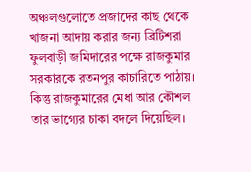অঞ্চলগুলোতে প্রজাদের কাছ থেকে খাজনা আদায় করার জন্য ব্রিটিশরা ফুলবাড়ী জমিদারের পক্ষে রাজকুমার সরকারকে রতনপুর কাচারিতে পাঠায়। কিন্তু রাজকুমারের মেধা আর কৌশল তার ভাগ্যের চাকা বদলে দিয়েছিল।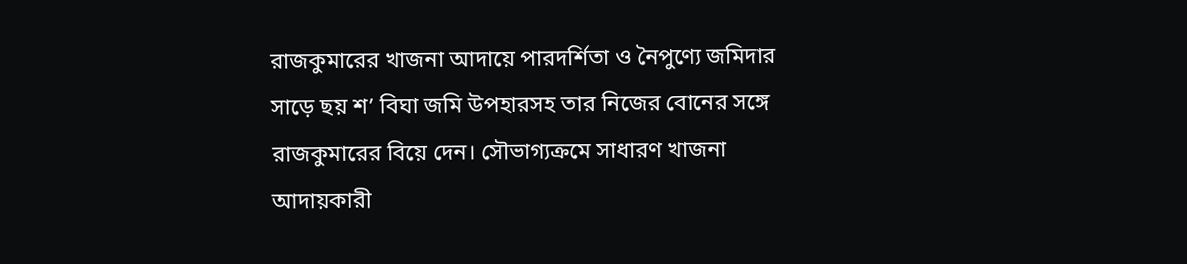রাজকুমারের খাজনা আদায়ে পারদর্শিতা ও নৈপুণ্যে জমিদার সাড়ে ছয় শ’ বিঘা জমি উপহারসহ তার নিজের বোনের সঙ্গে রাজকুমারের বিয়ে দেন। সৌভাগ্যক্রমে সাধারণ খাজনা আদায়কারী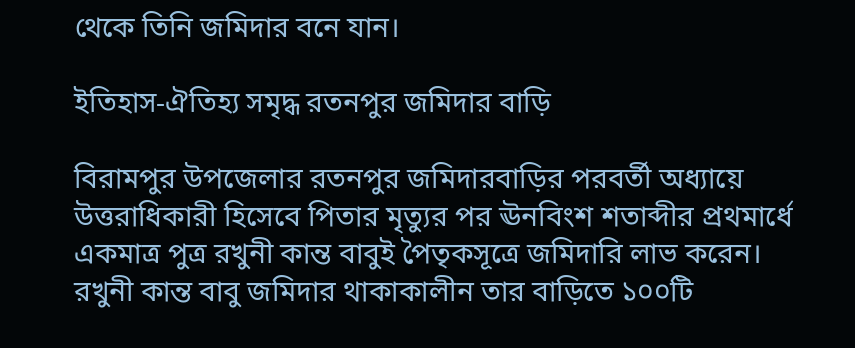থেকে তিনি জমিদার বনে যান।

ইতিহাস-ঐতিহ্য সমৃদ্ধ রতনপুর জমিদার বাড়ি

বিরামপুর উপজেলার রতনপুর জমিদারবাড়ির পরবর্তী অধ্যায়ে উত্তরাধিকারী হিসেবে পিতার মৃত্যুর পর ঊনবিংশ শতাব্দীর প্রথমার্ধে একমাত্র পুত্র রখুনী কান্ত বাবুই পৈতৃকসূত্রে জমিদারি লাভ করেন।
রখুনী কান্ত বাবু জমিদার থাকাকালীন তার বাড়িতে ১০০টি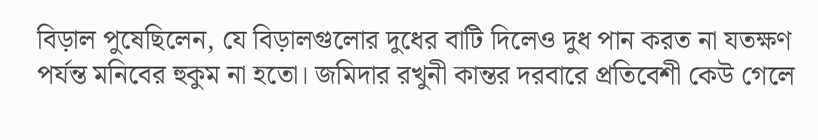বিড়াল পুষেছিলেন, যে বিড়ালগুলোর দুধের বাটি দিলেও দুধ পান করত না যতক্ষণ পর্যন্ত মনিবের হুকুম না হতো। জমিদার রখুনী কান্তর দরবারে প্রতিবেশী কেউ গেলে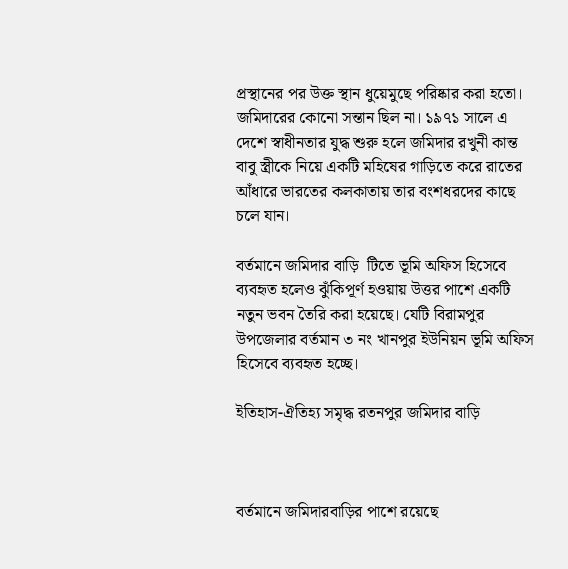প্রস্থানের পর উক্ত স্থান ধুয়েমুছে পরিষ্কার করা হতো। জমিদারের কোনো সন্তান ছিল না। ১৯৭১ সালে এ দেশে স্বাধীনতার যুদ্ধ শুরু হলে জমিদার রখুনী কান্ত বাবু স্ত্রীকে নিয়ে একটি মহিষের গাড়িতে করে রাতের আঁধারে ভারতের কলকাতায় তার বংশধরদের কাছে চলে যান।

বর্তমানে জমিদার বাড়ি  টিতে ভূমি অফিস হিসেবে ব্যবহৃত হলেও ঝুঁকিপূর্ণ হওয়ায় উত্তর পাশে একটি নতুন ভবন তৈরি করা হয়েছে। যেটি বিরামপুর উপজেলার বর্তমান ৩ নং খানপুর ইউনিয়ন ভূমি অফিস হিসেবে ব্যবহৃত হচ্ছে।

ইতিহাস-ঐতিহ্য সমৃদ্ধ রতনপুর জমিদার বাড়ি



বর্তমানে জমিদারবাড়ির পাশে রয়েছে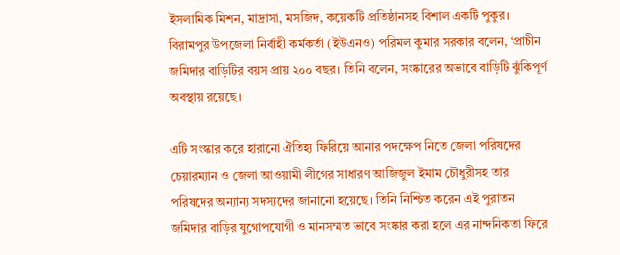ইসলামিক মিশন, মাদ্রাসা, মসজিদ, কয়েকটি প্রতিষ্ঠানসহ বিশাল একটি পুকুর। বিরামপুর উপজেলা নির্বাহী কর্মকর্তা (ইউএনও) পরিমল কুমার সরকার বলেন, ‘প্রাচীন জমিদার বাড়িটির বয়স প্রায় ২০০ বছর। তিনি বলেন, সংষ্কারের অভাবে বাড়িটি ঝুঁকিপূর্ণ অবস্থায় রয়েছে।

এটি সংস্কার করে হারানো ঐতিহ্য ফিরিয়ে আনার পদক্ষেপ নিতে জেলা পরিষদের চেয়ারম্যান ও জেলা আওয়ামী লীগের সাধারণ আজিজুল ইমাম চৌধুরীসহ তার পরিষদের অন্যান্য সদস্যদের জানানো হয়েছে। তিনি নিশ্চিত করেন এই পুরাতন জমিদার বাড়ির যুগোপযোগী ও মানসম্মত ভাবে সংষ্কার করা হলে এর নান্দনিকতা ফিরে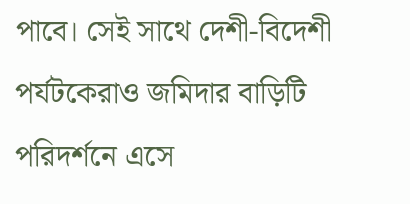পাবে। সেই সাথে দেশী-বিদেশী পর্যটকেরাও জমিদার বাড়িটি পরিদর্শনে এসে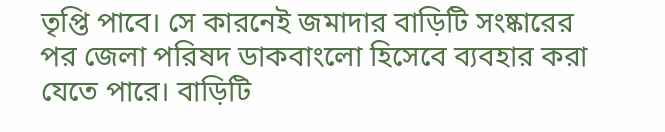তৃপ্তি পাবে। সে কারনেই জমাদার বাড়িটি সংষ্কারের পর জেলা পরিষদ ডাকবাংলো হিসেবে ব্যবহার করা যেতে পারে। বাড়িটি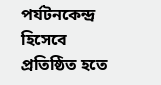পর্যটনকেন্দ্র হিসেবে প্রতিষ্ঠিত হতে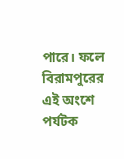পারে। ফলে বিরামপুরের এই অংশে পর্যটক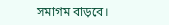সমাগম বাড়বে।